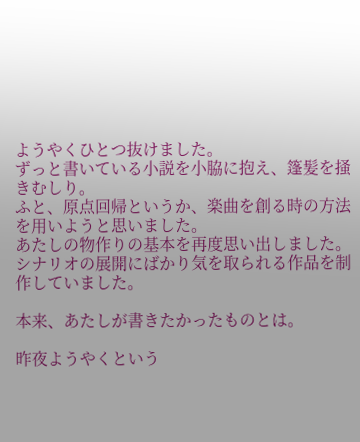ようやくひとつ抜けました。
ずっと書いている小説を小脇に抱え、篷髪を掻きむしり。
ふと、原点回帰というか、楽曲を創る時の方法を用いようと思いました。
あたしの物作りの基本を再度思い出しました。
シナリオの展開にばかり気を取られる作品を制作していました。

本来、あたしが書きたかったものとは。

昨夜ようやくという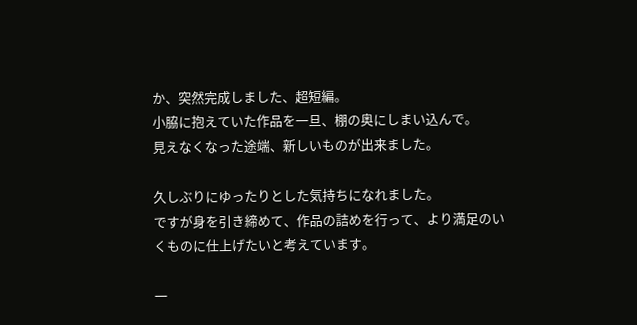か、突然完成しました、超短編。
小脇に抱えていた作品を一旦、棚の奥にしまい込んで。
見えなくなった途端、新しいものが出来ました。

久しぶりにゆったりとした気持ちになれました。
ですが身を引き締めて、作品の詰めを行って、より満足のいくものに仕上げたいと考えています。

一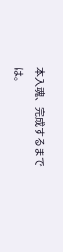本入魂、完成するまでは。